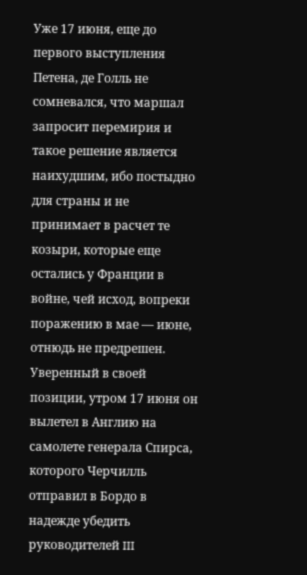Уже 17 июня, еще до первого выступления Петена, де Голль не сомневался, что маршал запросит перемирия и такое решение является наихудшим, ибо постыдно для страны и не принимает в расчет те козыри, которые еще остались у Франции в войне, чей исход, вопреки поражению в мае — июне, отнюдь не предрешен. Уверенный в своей позиции, утром 17 июня он вылетел в Англию на самолете генерала Спирса, которого Черчилль отправил в Бордо в надежде убедить руководителей III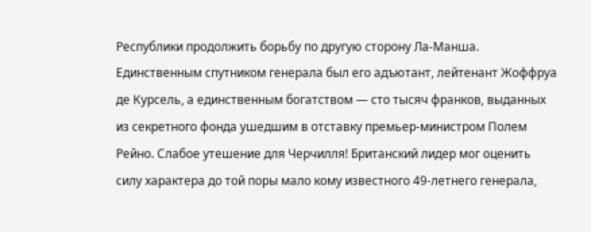Республики продолжить борьбу по другую сторону Ла-Манша. Единственным спутником генерала был его адъютант, лейтенант Жоффруа де Курсель, а единственным богатством — сто тысяч франков, выданных из секретного фонда ушедшим в отставку премьер-министром Полем Рейно. Слабое утешение для Черчилля! Британский лидер мог оценить силу характера до той поры мало кому известного 49-летнего генерала,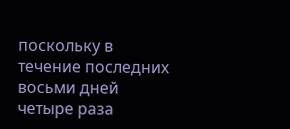поскольку в течение последних восьми дней четыре раза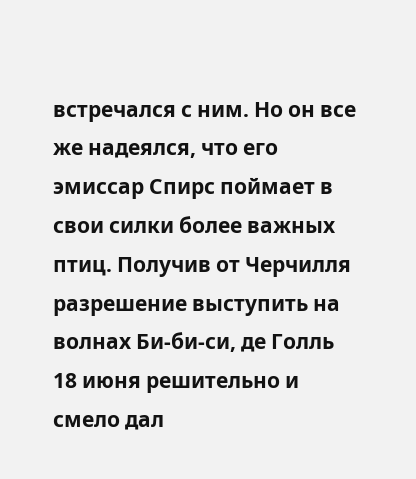встречался с ним. Но он все же надеялся, что его эмиссар Спирс поймает в свои силки более важных птиц. Получив от Черчилля разрешение выступить на волнах Би-би-си, де Голль 18 июня решительно и смело дал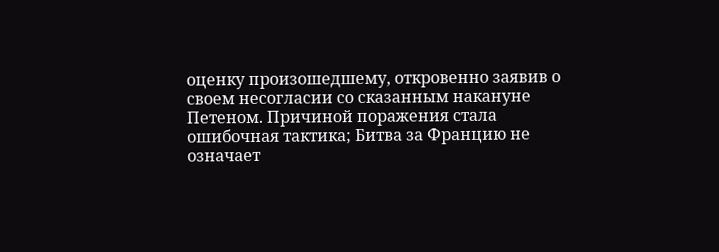оценку произошедшему, откровенно заявив о своем несогласии со сказанным накануне Петеном. Причиной поражения стала ошибочная тактика; Битва за Францию не означает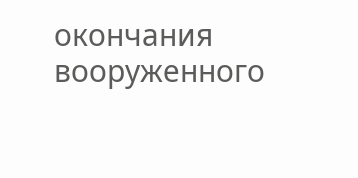окончания вооруженного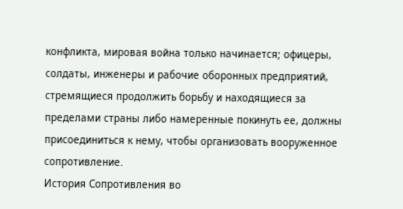конфликта, мировая война только начинается; офицеры, солдаты, инженеры и рабочие оборонных предприятий, стремящиеся продолжить борьбу и находящиеся за пределами страны либо намеренные покинуть ее, должны присоединиться к нему, чтобы организовать вооруженное сопротивление.
История Сопротивления во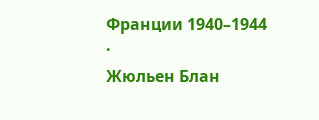Франции 1940–1944
·
Жюльен Блан